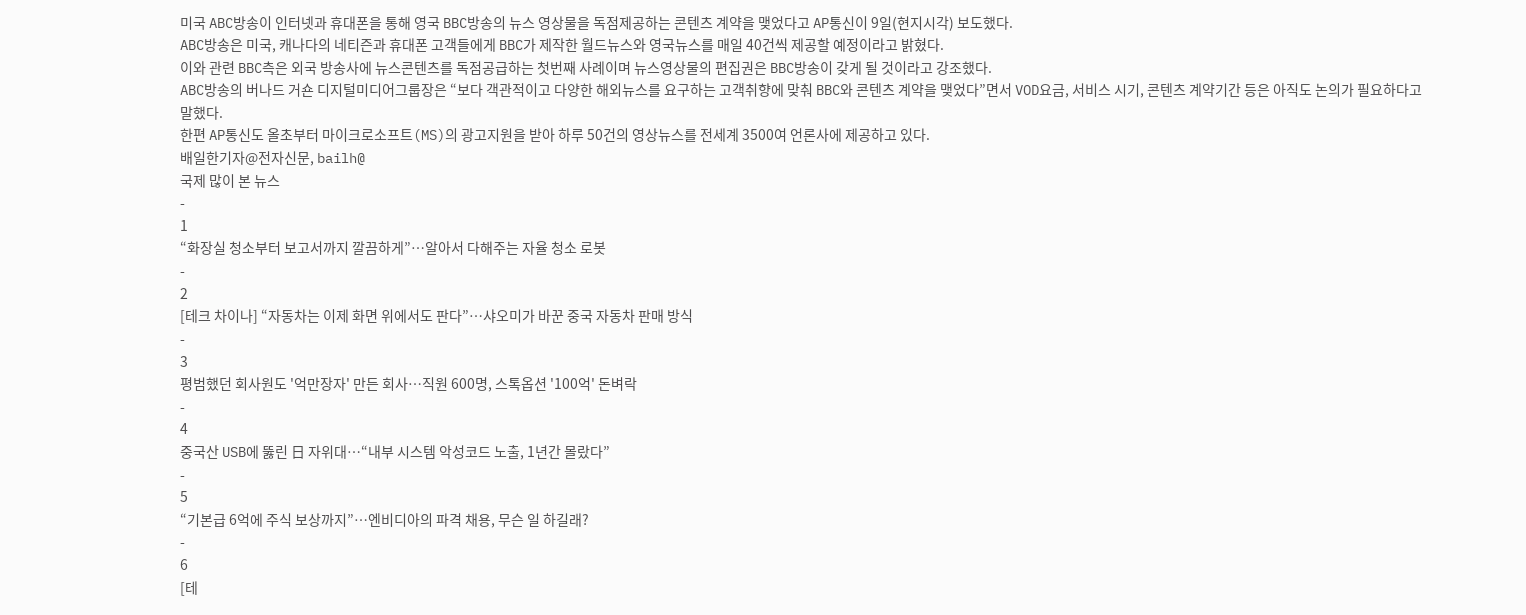미국 ABC방송이 인터넷과 휴대폰을 통해 영국 BBC방송의 뉴스 영상물을 독점제공하는 콘텐츠 계약을 맺었다고 AP통신이 9일(현지시각) 보도했다.
ABC방송은 미국, 캐나다의 네티즌과 휴대폰 고객들에게 BBC가 제작한 월드뉴스와 영국뉴스를 매일 40건씩 제공할 예정이라고 밝혔다.
이와 관련 BBC측은 외국 방송사에 뉴스콘텐츠를 독점공급하는 첫번째 사례이며 뉴스영상물의 편집권은 BBC방송이 갖게 될 것이라고 강조했다.
ABC방송의 버나드 거숀 디지털미디어그룹장은 “보다 객관적이고 다양한 해외뉴스를 요구하는 고객취향에 맞춰 BBC와 콘텐츠 계약을 맺었다”면서 VOD요금, 서비스 시기, 콘텐츠 계약기간 등은 아직도 논의가 필요하다고 말했다.
한편 AP통신도 올초부터 마이크로소프트(MS)의 광고지원을 받아 하루 50건의 영상뉴스를 전세계 3500여 언론사에 제공하고 있다.
배일한기자@전자신문, bailh@
국제 많이 본 뉴스
-
1
“화장실 청소부터 보고서까지 깔끔하게”…알아서 다해주는 자율 청소 로봇
-
2
[테크 차이나] “자동차는 이제 화면 위에서도 판다”…샤오미가 바꾼 중국 자동차 판매 방식
-
3
평범했던 회사원도 '억만장자' 만든 회사…직원 600명, 스톡옵션 '100억' 돈벼락
-
4
중국산 USB에 뚫린 日 자위대…“내부 시스템 악성코드 노출, 1년간 몰랐다”
-
5
“기본급 6억에 주식 보상까지”…엔비디아의 파격 채용, 무슨 일 하길래?
-
6
[테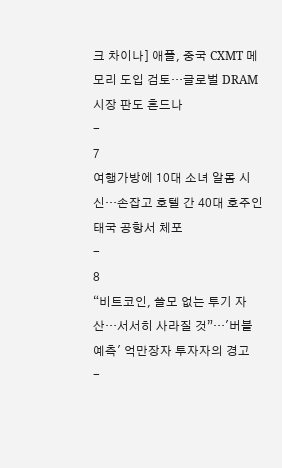크 차이나] 애플, 중국 CXMT 메모리 도입 검토…글로벌 DRAM 시장 판도 흔드나
-
7
여행가방에 10대 소녀 알몸 시신…손잡고 호텔 간 40대 호주인 태국 공항서 체포
-
8
“비트코인, 쓸모 없는 투기 자산…서서히 사라질 것”…'버블 예측' 억만장자 투자자의 경고
-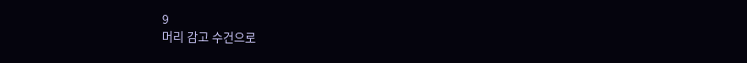9
머리 감고 수건으로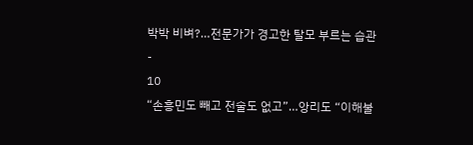박박 비벼?…전문가가 경고한 탈모 부르는 습관
-
10
“손흥민도 빼고 전술도 없고”…앙리도 “이해불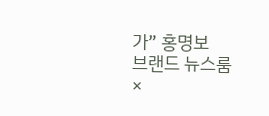가” 홍명보
브랜드 뉴스룸
×